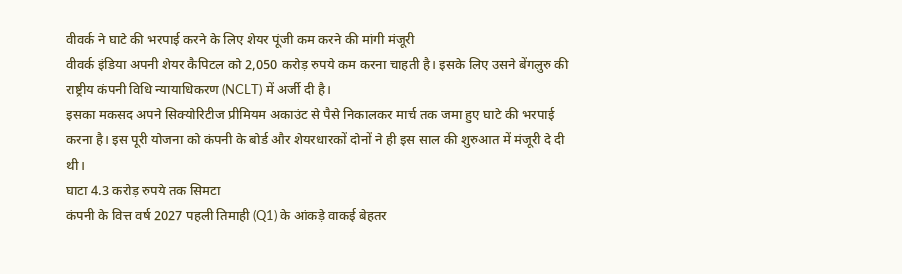वीवर्क ने घाटे की भरपाई करने के लिए शेयर पूंजी कम करने की मांगी मंजूरी
वीवर्क इंडिया अपनी शेयर कैपिटल को 2,050 करोड़ रुपये कम करना चाहती है। इसके लिए उसने बेंगलुरु की राष्ट्रीय कंपनी विधि न्यायाधिकरण (NCLT) में अर्जी दी है।
इसका मकसद अपने सिक्योरिटीज प्रीमियम अकाउंट से पैसे निकालकर मार्च तक जमा हुए घाटे की भरपाई करना है। इस पूरी योजना को कंपनी के बोर्ड और शेयरधारकों दोनों ने ही इस साल की शुरुआत में मंजूरी दे दी थी।
घाटा 4.3 करोड़ रुपये तक सिमटा
कंपनी के वित्त वर्ष 2027 पहली तिमाही (Q1) के आंकड़े वाकई बेहतर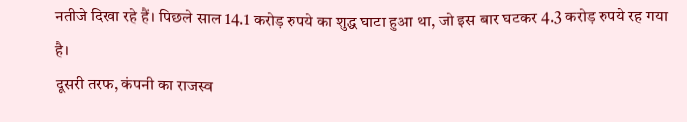नतीजे दिखा रहे हैं। पिछले साल 14.1 करोड़ रुपये का शुद्ध घाटा हुआ था, जो इस बार घटकर 4.3 करोड़ रुपये रह गया है।
दूसरी तरफ, कंपनी का राजस्व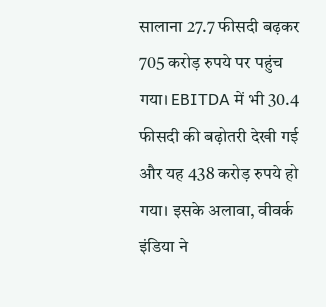सालाना 27.7 फीसदी बढ़कर 705 करोड़ रुपये पर पहुंच गया। EBITDA में भी 30.4 फीसदी की बढ़ोतरी देखी गई और यह 438 करोड़ रुपये हो गया। इसके अलावा, वीवर्क इंडिया ने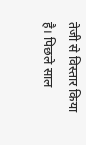तेजी से विस्तार किया है। पिछले साल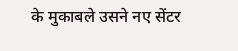के मुकाबले उसने नए सेंटर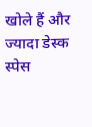खोले हैं और ज्यादा डेस्क स्पेस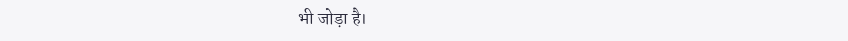भी जोड़ा है।